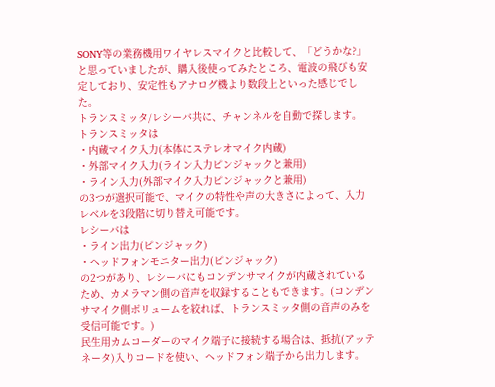SONY等の業務機用ワイヤレスマイクと比較して、「どうかな?」と思っていましたが、購入後使ってみたところ、電波の飛びも安定しており、安定性もアナログ機より数段上といった感じでした。
トランスミッタ/レシーバ共に、チャンネルを自動で探します。
トランスミッタは
・内蔵マイク入力(本体にステレオマイク内蔵)
・外部マイク入力(ライン入力ピンジャックと兼用)
・ライン入力(外部マイク入力ピンジャックと兼用)
の3つが選択可能で、マイクの特性や声の大きさによって、入力レベルを3段階に切り替え可能です。
レシーバは
・ライン出力(ピンジャック)
・ヘッドフォンモニター出力(ピンジャック)
の2つがあり、レシーバにもコンデンサマイクが内蔵されているため、カメラマン側の音声を収録することもできます。(コンデンサマイク側ボリュームを絞れば、トランスミッタ側の音声のみを受信可能です。)
民生用カムコーダーのマイク端子に接続する場合は、抵抗(アッテネータ)入りコードを使い、ヘッドフォン端子から出力します。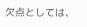欠点としては、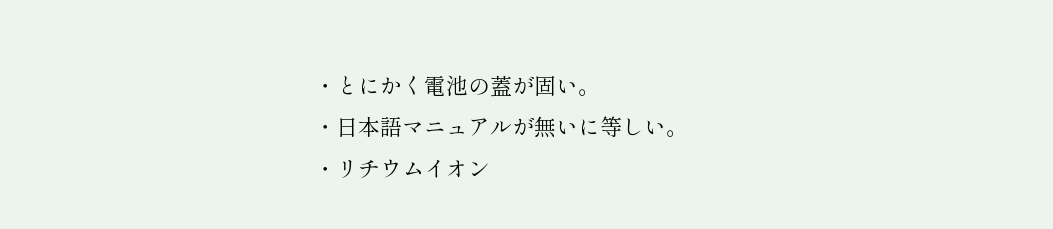・とにかく電池の蓋が固い。
・日本語マニュアルが無いに等しい。
・リチウムイオン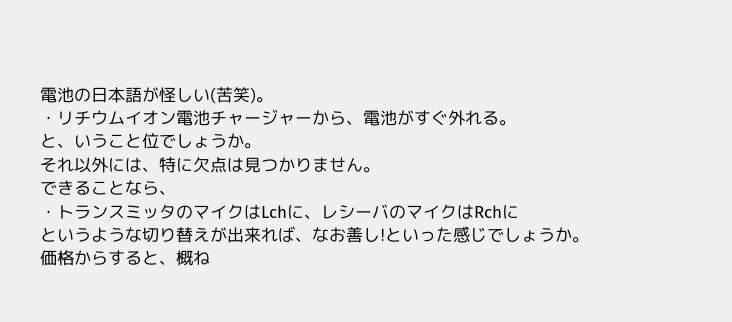電池の日本語が怪しい(苦笑)。
・リチウムイオン電池チャージャーから、電池がすぐ外れる。
と、いうこと位でしょうか。
それ以外には、特に欠点は見つかりません。
できることなら、
・トランスミッタのマイクはLchに、レシーバのマイクはRchに
というような切り替えが出来れば、なお善し!といった感じでしょうか。
価格からすると、概ね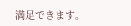満足できます。